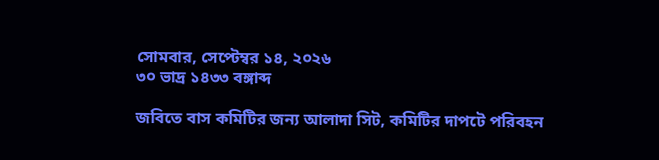সোমবার, সেপ্টেম্বর ১৪, ২০২৬
৩০ ভাদ্র ১৪৩৩ বঙ্গাব্দ

জবিতে বাস কমিটির জন্য আলাদা সিট, কমিটির দাপটে পরিবহন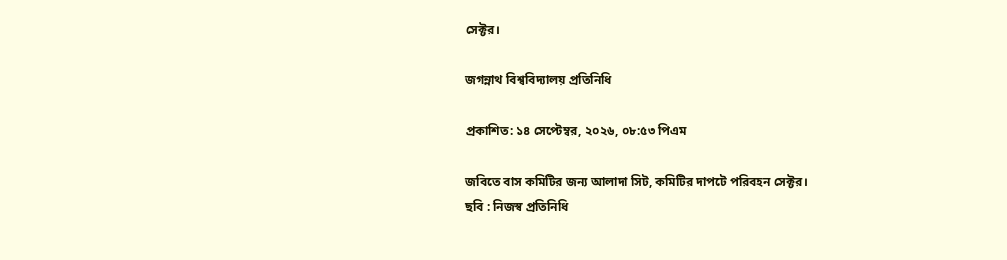সেক্টর।

জগন্নাথ বিশ্ববিদ্যালয় প্রতিনিধি

প্রকাশিত: ১৪ সেপ্টেম্বর, ২০২৬, ০৮:৫৩ পিএম

জবিতে বাস কমিটির জন্য আলাদা সিট, কমিটির দাপটে পরিবহন সেক্টর।
ছবি : নিজস্ব প্রতিনিধি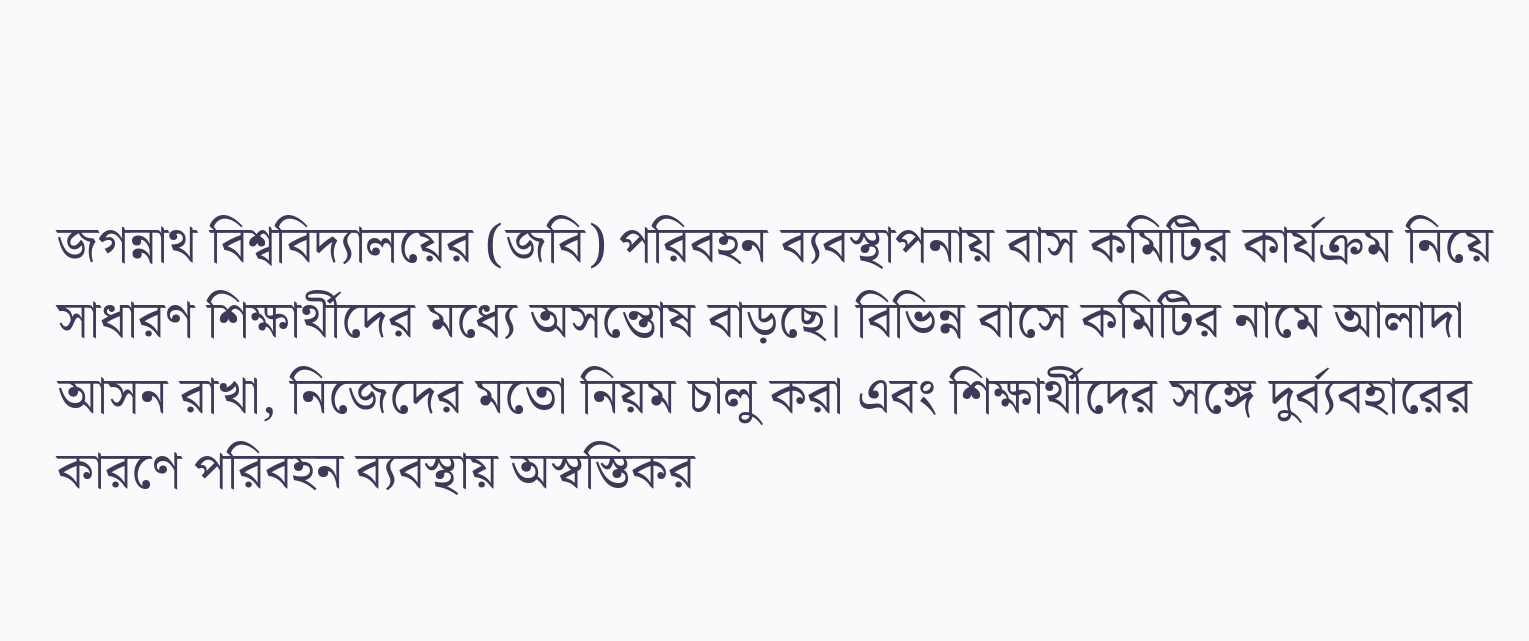জগন্নাথ বিশ্ববিদ্যালয়ের (জবি) পরিবহন ব্যবস্থাপনায় বাস কমিটির কার্যক্রম নিয়ে সাধারণ শিক্ষার্থীদের মধ্যে অসন্তোষ বাড়ছে। বিভিন্ন বাসে কমিটির নামে আলাদা আসন রাখা, নিজেদের মতো নিয়ম চালু করা এবং শিক্ষার্থীদের সঙ্গে দুর্ব্যবহারের কারণে পরিবহন ব্যবস্থায় অস্বস্তিকর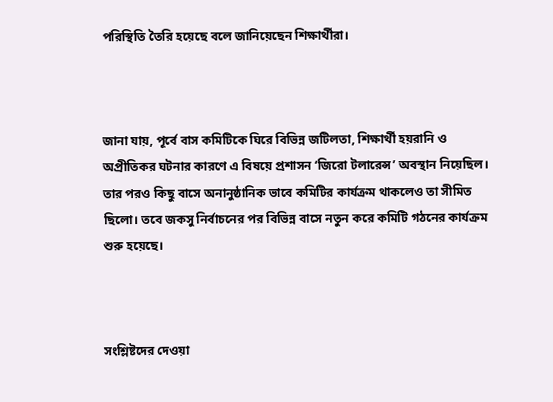পরিস্থিতি তৈরি হয়েছে বলে জানিয়েছেন শিক্ষার্থীরা।



জানা যায়, পূর্বে বাস কমিটিকে ঘিরে বিভিন্ন জটিলতা, শিক্ষার্থী হয়রানি ও অপ্রীতিকর ঘটনার কারণে এ বিষয়ে প্রশাসন ‘জিরো টলারেন্স’ অবস্থান নিয়েছিল। তার পরও কিছু বাসে অনানুষ্ঠানিক ভাবে কমিটির কার্যক্রম থাকলেও তা সীমিত ছিলো। তবে জকসু নির্বাচনের পর বিভিন্ন বাসে নতুন করে কমিটি গঠনের কার্যক্রম শুরু হয়েছে।



সংশ্লিষ্টদের দেওয়া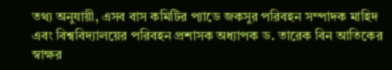তথ্য অনুযায়ী, এসব বাস কমিটির প্যাডে জকসুর পরিবহন সম্পাদক মাহিদ এবং বিশ্ববিদ্যালয়ের পরিবহন প্রশাসক অধ্যাপক ড. তারেক বিন আতিকের স্বাক্ষর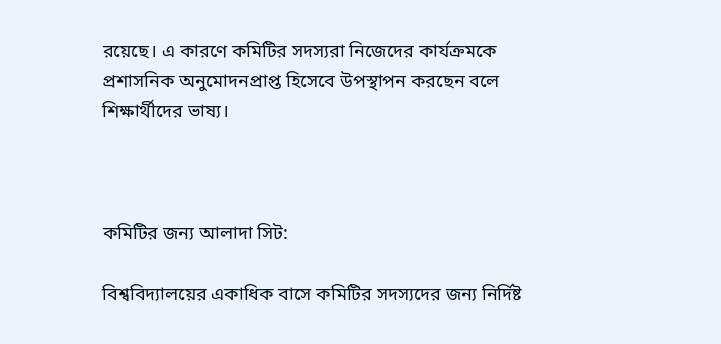রয়েছে। এ কারণে কমিটির সদস্যরা নিজেদের কার্যক্রমকে প্রশাসনিক অনুমোদনপ্রাপ্ত হিসেবে উপস্থাপন করছেন বলে শিক্ষার্থীদের ভাষ্য।



কমিটির জন্য আলাদা সিট:

বিশ্ববিদ্যালয়ের একাধিক বাসে কমিটির সদস্যদের জন্য নির্দিষ্ট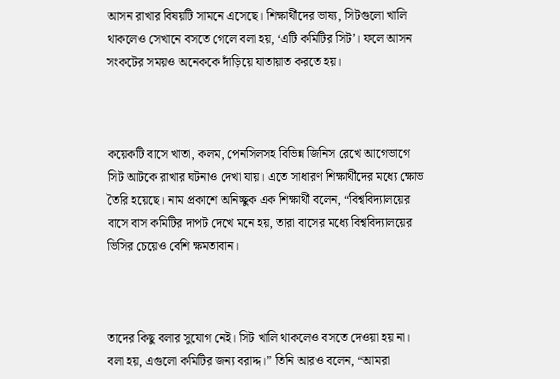আসন রাখার বিষয়টি সামনে এসেছে। শিক্ষার্থীদের ভাষ্য, সিটগুলো খালি থাকলেও সেখানে বসতে গেলে বলা হয়, ‘এটি কমিটির সিট’। ফলে আসন সংকটের সময়ও অনেককে দাঁড়িয়ে যাতায়াত করতে হয়।



কয়েকটি বাসে খাতা, কলম, পেনসিলসহ বিভিন্ন জিনিস রেখে আগেভাগে সিট আটকে রাখার ঘটনাও দেখা যায়। এতে সাধারণ শিক্ষার্থীদের মধ্যে ক্ষোভ তৈরি হয়েছে। নাম প্রকাশে অনিচ্ছুক এক শিক্ষার্থী বলেন, “বিশ্ববিদ্যালয়ের বাসে বাস কমিটির দাপট দেখে মনে হয়, তারা বাসের মধ্যে বিশ্ববিদ্যালয়ের ভিসির চেয়েও বেশি ক্ষমতাবান।



তাদের কিছু বলার সুযোগ নেই। সিট খালি থাকলেও বসতে দেওয়া হয় না। বলা হয়, এগুলো কমিটির জন্য বরাদ্দ।” তিনি আরও বলেন, “আমরা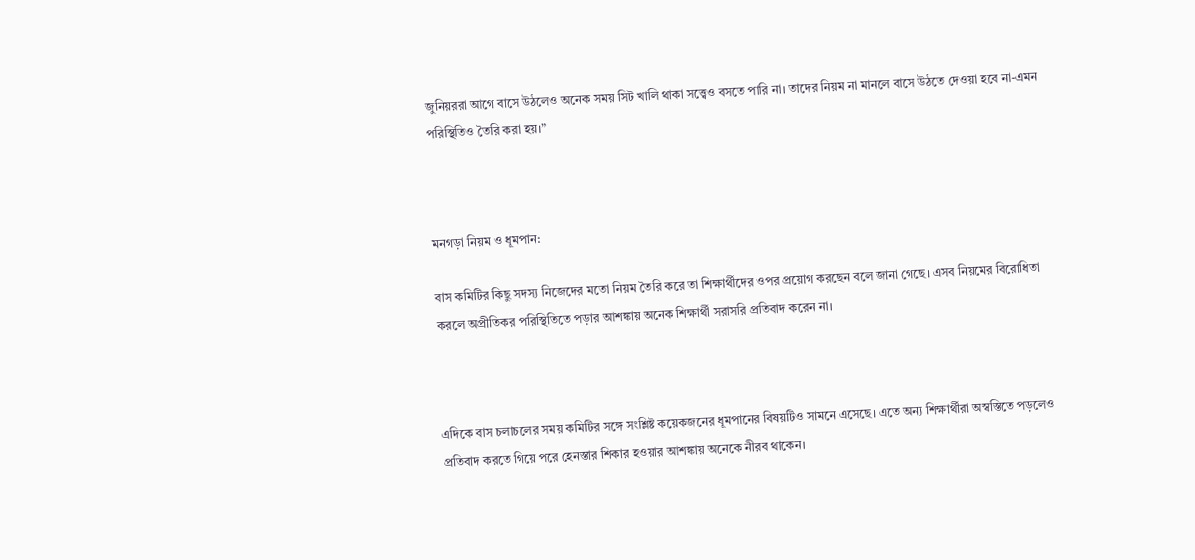জুনিয়ররা আগে বাসে উঠলেও অনেক সময় সিট খালি থাকা সত্ত্বেও বসতে পারি না। তাদের নিয়ম না মানলে বাসে উঠতে দেওয়া হবে না-এমন পরিস্থিতিও তৈরি করা হয়।”



মনগড়া নিয়ম ও ধূমপান:

বাস কমিটির কিছু সদস্য নিজেদের মতো নিয়ম তৈরি করে তা শিক্ষার্থীদের ওপর প্রয়োগ করছেন বলে জানা গেছে। এসব নিয়মের বিরোধিতা করলে অপ্রীতিকর পরিস্থিতিতে পড়ার আশঙ্কায় অনেক শিক্ষার্থী সরাসরি প্রতিবাদ করেন না।



এদিকে বাস চলাচলের সময় কমিটির সঙ্গে সংশ্লিষ্ট কয়েকজনের ধূমপানের বিষয়টিও সামনে এসেছে। এতে অন্য শিক্ষার্থীরা অস্বস্তিতে পড়লেও প্রতিবাদ করতে গিয়ে পরে হেনস্তার শিকার হওয়ার আশঙ্কায় অনেকে নীরব থাকেন।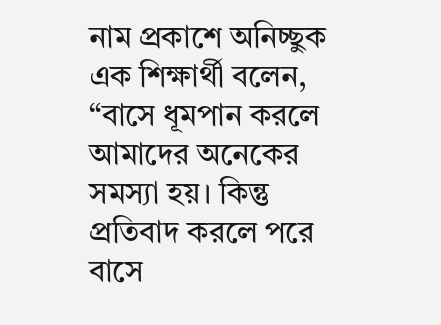নাম প্রকাশে অনিচ্ছুক এক শিক্ষার্থী বলেন, “বাসে ধূমপান করলে আমাদের অনেকের সমস্যা হয়। কিন্তু প্রতিবাদ করলে পরে বাসে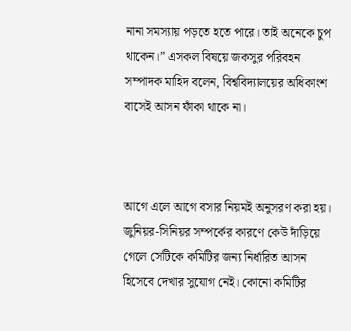নানা সমস্যায় পড়তে হতে পারে। তাই অনেকে চুপ থাকেন।” এসকল বিষয়ে জকসুর পরিবহন সম্পাদক মাহিদ বলেন, বিশ্ববিদ্যালয়ের অধিকাংশ বাসেই আসন ফাঁকা থাকে না।



আগে এলে আগে বসার নিয়মই অনুসরণ করা হয়। জুনিয়র-সিনিয়র সম্পর্কের কারণে কেউ দাঁড়িয়ে গেলে সেটিকে কমিটির জন্য নির্ধারিত আসন হিসেবে দেখার সুযোগ নেই। কোনো কমিটির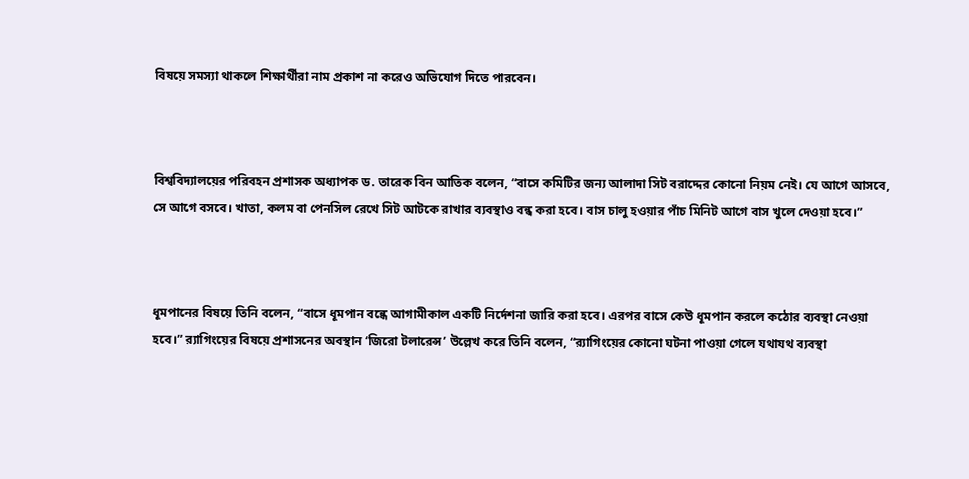বিষয়ে সমস্যা থাকলে শিক্ষার্থীরা নাম প্রকাশ না করেও অভিযোগ দিতে পারবেন।



বিশ্ববিদ্যালয়ের পরিবহন প্রশাসক অধ্যাপক ড. তারেক বিন আতিক বলেন, “বাসে কমিটির জন্য আলাদা সিট বরাদ্দের কোনো নিয়ম নেই। যে আগে আসবে, সে আগে বসবে। খাতা, কলম বা পেনসিল রেখে সিট আটকে রাখার ব্যবস্থাও বন্ধ করা হবে। বাস চালু হওয়ার পাঁচ মিনিট আগে বাস খুলে দেওয়া হবে।”



ধূমপানের বিষয়ে তিনি বলেন, “বাসে ধূমপান বন্ধে আগামীকাল একটি নির্দেশনা জারি করা হবে। এরপর বাসে কেউ ধূমপান করলে কঠোর ব্যবস্থা নেওয়া হবে।” র‍্যাগিংয়ের বিষয়ে প্রশাসনের অবস্থান ‘জিরো টলারেন্স’ উল্লেখ করে তিনি বলেন, “র‍্যাগিংয়ের কোনো ঘটনা পাওয়া গেলে যথাযথ ব্যবস্থা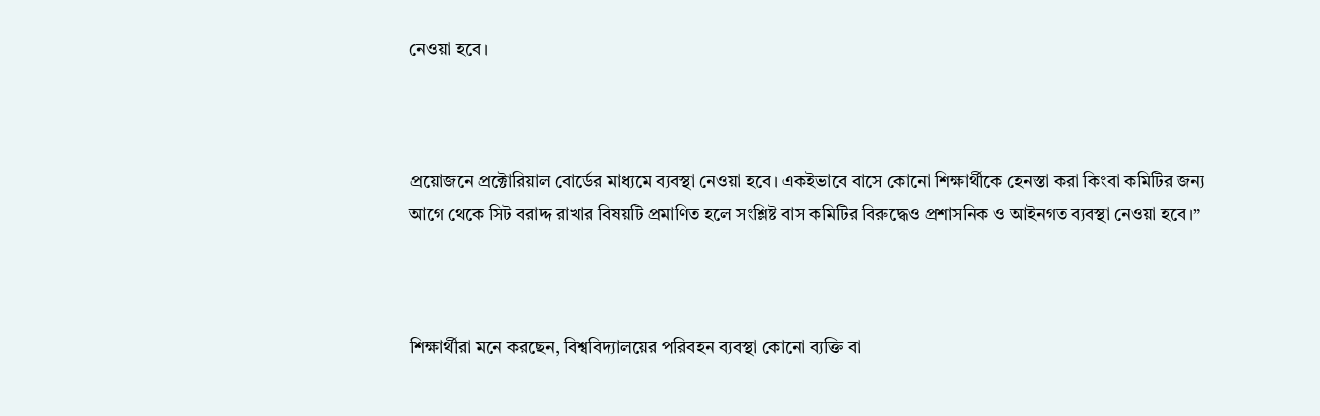নেওয়া হবে।



প্রয়োজনে প্রক্টোরিয়াল বোর্ডের মাধ্যমে ব্যবস্থা নেওয়া হবে। একইভাবে বাসে কোনো শিক্ষার্থীকে হেনস্তা করা কিংবা কমিটির জন্য আগে থেকে সিট বরাদ্দ রাখার বিষয়টি প্রমাণিত হলে সংশ্লিষ্ট বাস কমিটির বিরুদ্ধেও প্রশাসনিক ও আইনগত ব্যবস্থা নেওয়া হবে।”



শিক্ষার্থীরা মনে করছেন, বিশ্ববিদ্যালয়ের পরিবহন ব্যবস্থা কোনো ব্যক্তি বা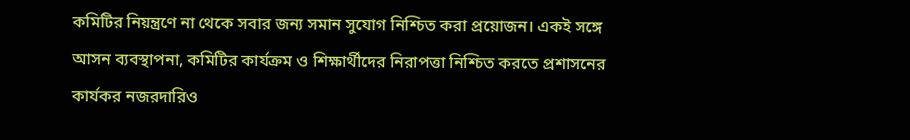কমিটির নিয়ন্ত্রণে না থেকে সবার জন্য সমান সুযোগ নিশ্চিত করা প্রয়োজন। একই সঙ্গে আসন ব্যবস্থাপনা, কমিটির কার্যক্রম ও শিক্ষার্থীদের নিরাপত্তা নিশ্চিত করতে প্রশাসনের কার্যকর নজরদারিও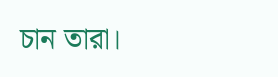চান তারা।